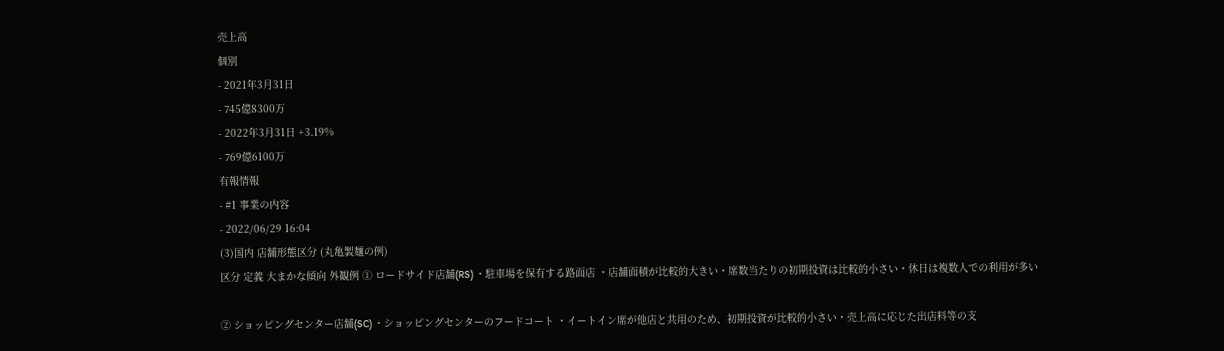売上高
個別
- 2021年3月31日
- 745億8300万
- 2022年3月31日 +3.19%
- 769億6100万
有報情報
- #1 事業の内容
- 2022/06/29 16:04
(3)国内 店舗形態区分 (丸亀製麺の例)
区分 定義 大まかな傾向 外観例 ① ロードサイド店舗(RS) ・駐車場を保有する路面店 ・店舗面積が比較的大きい・席数当たりの初期投資は比較的小さい・休日は複数人での利用が多い

② ショッピングセンター店舗(SC) ・ショッピングセンターのフードコート ・イートイン席が他店と共用のため、初期投資が比較的小さい・売上高に応じた出店料等の支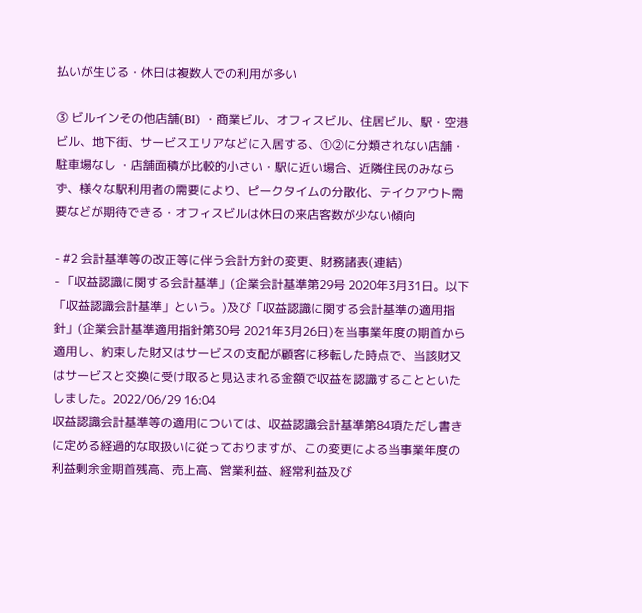払いが生じる・休日は複数人での利用が多い

③ ビルインその他店舗(BI) ・商業ビル、オフィスビル、住居ビル、駅・空港ビル、地下街、サービスエリアなどに入居する、①②に分類されない店舗・駐車場なし ・店舗面積が比較的小さい・駅に近い場合、近隣住民のみならず、様々な駅利用者の需要により、ピークタイムの分散化、テイクアウト需要などが期待できる・オフィスビルは休日の来店客数が少ない傾向

- #2 会計基準等の改正等に伴う会計方針の変更、財務諸表(連結)
- 「収益認識に関する会計基準」(企業会計基準第29号 2020年3月31日。以下「収益認識会計基準」という。)及び「収益認識に関する会計基準の適用指針」(企業会計基準適用指針第30号 2021年3月26日)を当事業年度の期首から適用し、約束した財又はサービスの支配が顧客に移転した時点で、当該財又はサービスと交換に受け取ると見込まれる金額で収益を認識することといたしました。2022/06/29 16:04
収益認識会計基準等の適用については、収益認識会計基準第84項ただし書きに定める経過的な取扱いに従っておりますが、この変更による当事業年度の利益剰余金期首残高、売上高、営業利益、経常利益及び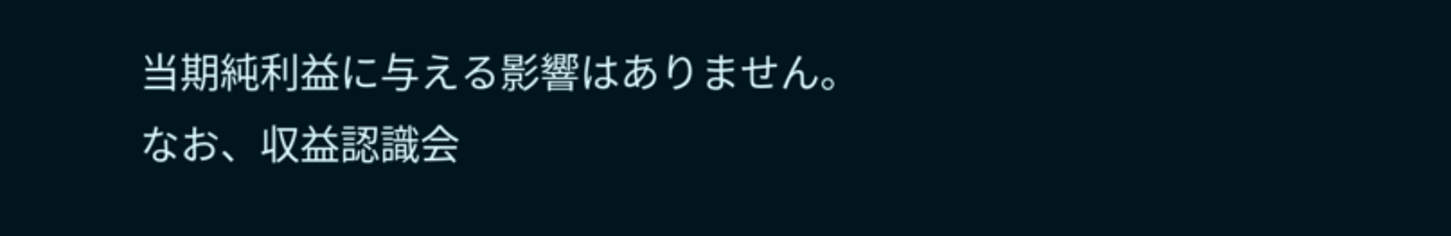当期純利益に与える影響はありません。
なお、収益認識会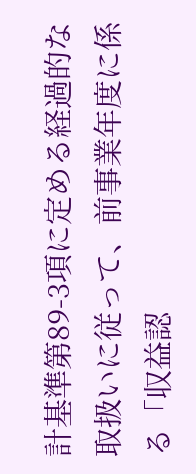計基準第89-3項に定める経過的な取扱いに従って、前事業年度に係る「収益認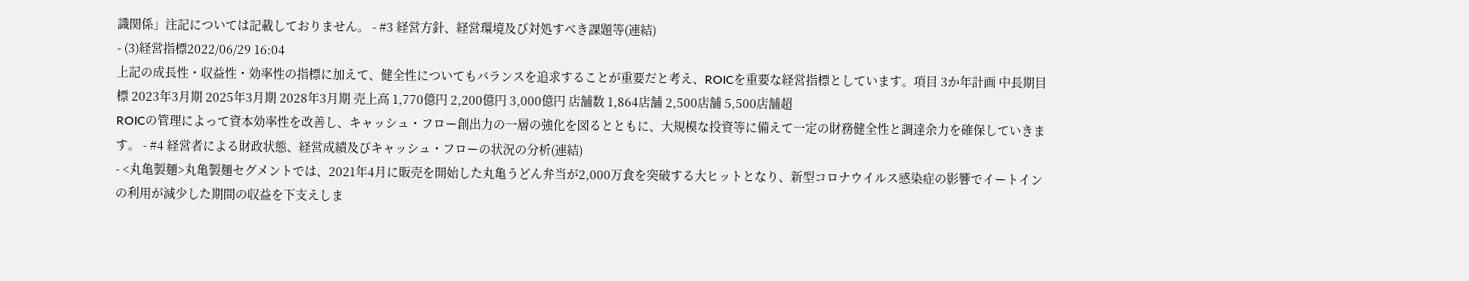識関係」注記については記載しておりません。 - #3 経営方針、経営環境及び対処すべき課題等(連結)
- (3)経営指標2022/06/29 16:04
上記の成長性・収益性・効率性の指標に加えて、健全性についてもバランスを追求することが重要だと考え、ROICを重要な経営指標としています。項目 3か年計画 中長期目標 2023年3月期 2025年3月期 2028年3月期 売上高 1,770億円 2,200億円 3,000億円 店舗数 1,864店舗 2,500店舗 5,500店舗超
ROICの管理によって資本効率性を改善し、キャッシュ・フロー創出力の一層の強化を図るとともに、大規模な投資等に備えて一定の財務健全性と調達余力を確保していきます。 - #4 経営者による財政状態、経営成績及びキャッシュ・フローの状況の分析(連結)
- <丸亀製麺>丸亀製麺セグメントでは、2021年4月に販売を開始した丸亀うどん弁当が2,000万食を突破する大ヒットとなり、新型コロナウイルス感染症の影響でイートインの利用が減少した期間の収益を下支えしま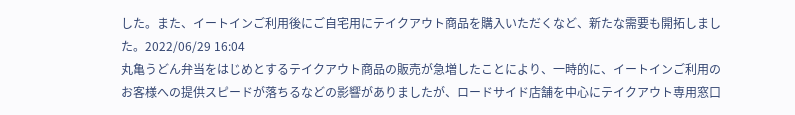した。また、イートインご利用後にご自宅用にテイクアウト商品を購入いただくなど、新たな需要も開拓しました。2022/06/29 16:04
丸亀うどん弁当をはじめとするテイクアウト商品の販売が急増したことにより、一時的に、イートインご利用のお客様への提供スピードが落ちるなどの影響がありましたが、ロードサイド店舗を中心にテイクアウト専用窓口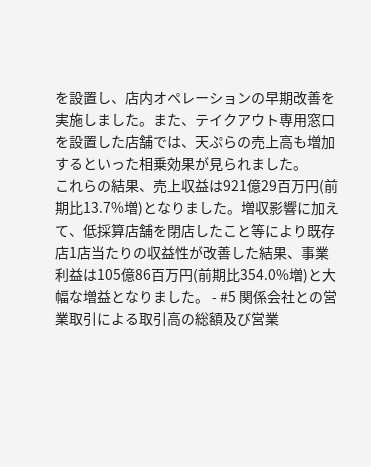を設置し、店内オペレーションの早期改善を実施しました。また、テイクアウト専用窓口を設置した店舗では、天ぷらの売上高も増加するといった相乗効果が見られました。
これらの結果、売上収益は921億29百万円(前期比13.7%増)となりました。増収影響に加えて、低採算店舗を閉店したこと等により既存店1店当たりの収益性が改善した結果、事業利益は105億86百万円(前期比354.0%増)と大幅な増益となりました。 - #5 関係会社との営業取引による取引高の総額及び営業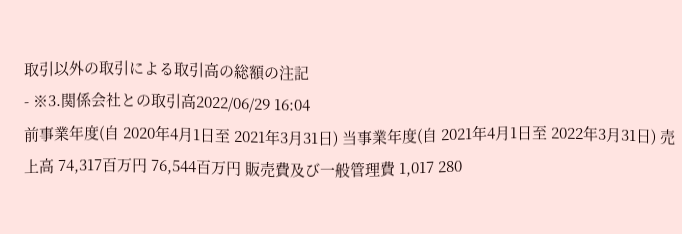取引以外の取引による取引高の総額の注記
- ※3.関係会社との取引高2022/06/29 16:04
前事業年度(自 2020年4月1日至 2021年3月31日) 当事業年度(自 2021年4月1日至 2022年3月31日) 売上高 74,317百万円 76,544百万円 販売費及び一般管理費 1,017 280